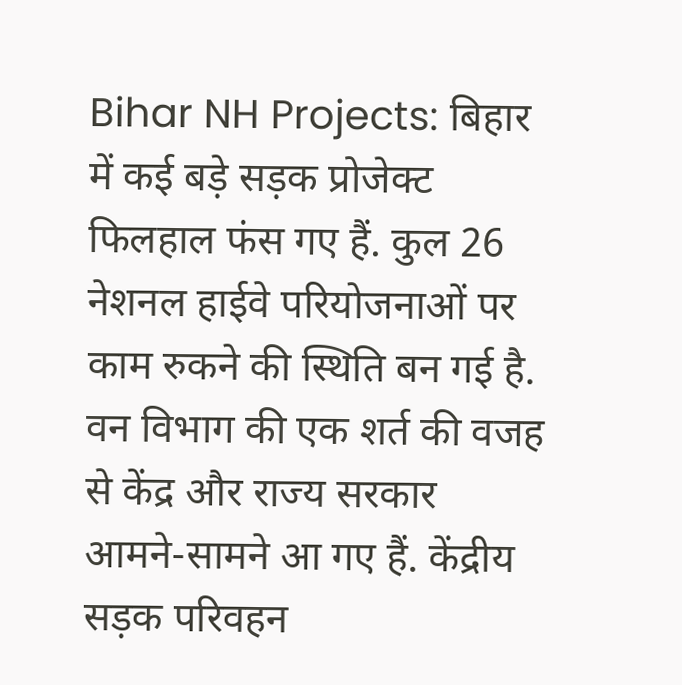Bihar NH Projects: बिहार में कई बड़े सड़क प्रोजेक्ट फिलहाल फंस गए हैं. कुल 26 नेशनल हाईवे परियोजनाओं पर काम रुकने की स्थिति बन गई है. वन विभाग की एक शर्त की वजह से केंद्र और राज्य सरकार आमने-सामने आ गए हैं. केंद्रीय सड़क परिवहन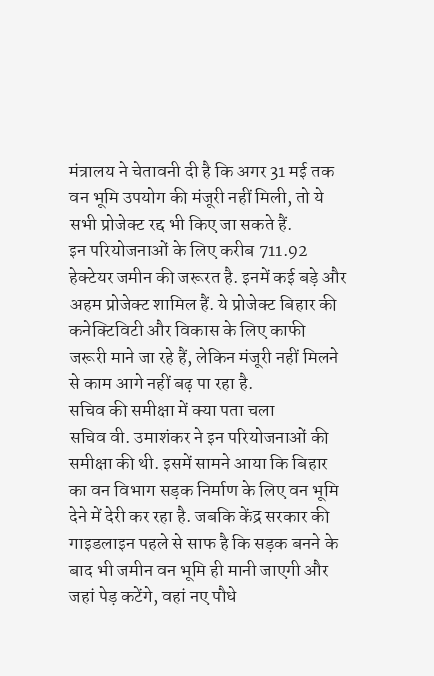मंत्रालय ने चेतावनी दी है कि अगर 31 मई तक वन भूमि उपयोग की मंजूरी नहीं मिली, तो ये सभी प्रोजेक्ट रद्द भी किए जा सकते हैं.
इन परियोजनाओं के लिए करीब 711.92 हेक्टेयर जमीन की जरूरत है. इनमें कई बड़े और अहम प्रोजेक्ट शामिल हैं. ये प्रोजेक्ट बिहार की कनेक्टिविटी और विकास के लिए काफी जरूरी माने जा रहे हैं, लेकिन मंजूरी नहीं मिलने से काम आगे नहीं बढ़ पा रहा है.
सचिव की समीक्षा में क्या पता चला
सचिव वी. उमाशंकर ने इन परियोजनाओं की समीक्षा की थी. इसमें सामने आया कि बिहार का वन विभाग सड़क निर्माण के लिए वन भूमि देने में देरी कर रहा है. जबकि केंद्र सरकार की गाइडलाइन पहले से साफ है कि सड़क बनने के बाद भी जमीन वन भूमि ही मानी जाएगी और जहां पेड़ कटेंगे, वहां नए पौधे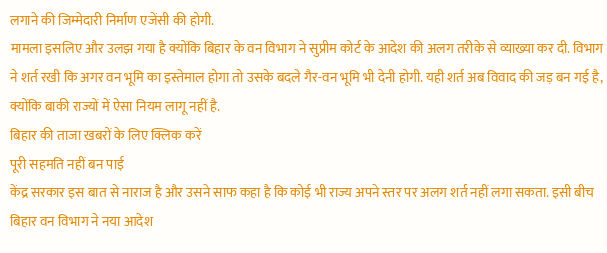लगाने की जिम्मेदारी निर्माण एजेंसी की होगी.
मामला इसलिए और उलझ गया है क्योंकि बिहार के वन विभाग ने सुप्रीम कोर्ट के आदेश की अलग तरीके से व्याख्या कर दी. विभाग ने शर्त रखी कि अगर वन भूमि का इस्तेमाल होगा तो उसके बदले गैर-वन भूमि भी देनी होगी. यही शर्त अब विवाद की जड़ बन गई है, क्योंकि बाकी राज्यों में ऐसा नियम लागू नहीं है.
बिहार की ताजा खबरों के लिए क्लिक करें
पूरी सहमति नहीं बन पाई
केंद्र सरकार इस बात से नाराज है और उसने साफ कहा है कि कोई भी राज्य अपने स्तर पर अलग शर्त नहीं लगा सकता. इसी बीच बिहार वन विभाग ने नया आदेश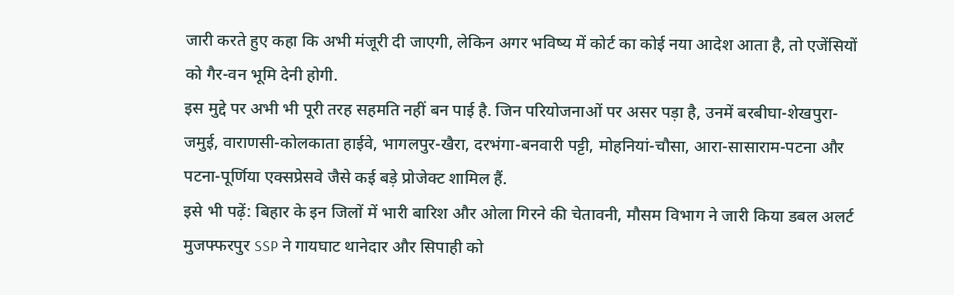जारी करते हुए कहा कि अभी मंजूरी दी जाएगी, लेकिन अगर भविष्य में कोर्ट का कोई नया आदेश आता है, तो एजेंसियों को गैर-वन भूमि देनी होगी.
इस मुद्दे पर अभी भी पूरी तरह सहमति नहीं बन पाई है. जिन परियोजनाओं पर असर पड़ा है, उनमें बरबीघा-शेखपुरा-जमुई, वाराणसी-कोलकाता हाईवे, भागलपुर-खैरा, दरभंगा-बनवारी पट्टी, मोहनियां-चौसा, आरा-सासाराम-पटना और पटना-पूर्णिया एक्सप्रेसवे जैसे कई बड़े प्रोजेक्ट शामिल हैं.
इसे भी पढ़ें: बिहार के इन जिलों में भारी बारिश और ओला गिरने की चेतावनी, मौसम विभाग ने जारी किया डबल अलर्ट
मुजफ्फरपुर SSP ने गायघाट थानेदार और सिपाही को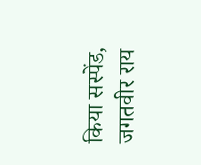किया सस्पेंड, जगतवीर राय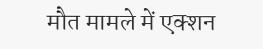मौत मामले में एक्शन